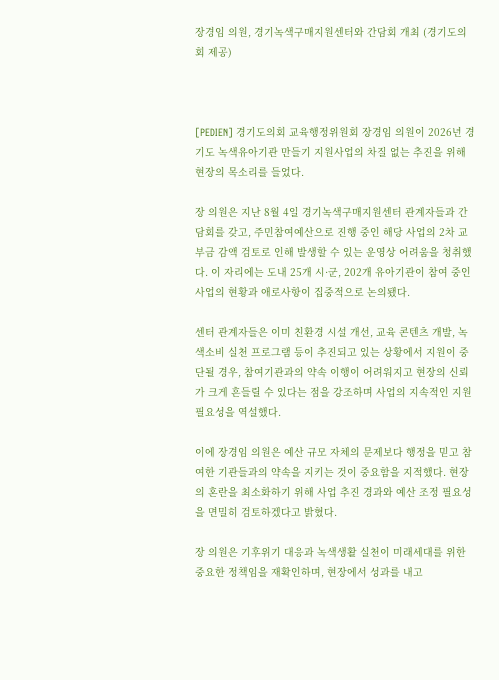장경임 의원, 경기녹색구매지원센터와 간담회 개최 (경기도의회 제공)



[PEDIEN] 경기도의회 교육행정위원회 장경임 의원이 2026년 경기도 녹색유아기관 만들기 지원사업의 차질 없는 추진을 위해 현장의 목소리를 들었다.

장 의원은 지난 8월 4일 경기녹색구매지원센터 관계자들과 간담회를 갖고, 주민참여예산으로 진행 중인 해당 사업의 2차 교부금 감액 검토로 인해 발생할 수 있는 운영상 어려움을 청취했다. 이 자리에는 도내 25개 시·군, 202개 유아기관이 참여 중인 사업의 현황과 애로사항이 집중적으로 논의됐다.

센터 관계자들은 이미 친환경 시설 개선, 교육 콘텐츠 개발, 녹색소비 실천 프로그램 등이 추진되고 있는 상황에서 지원이 중단될 경우, 참여기관과의 약속 이행이 어려워지고 현장의 신뢰가 크게 흔들릴 수 있다는 점을 강조하며 사업의 지속적인 지원 필요성을 역설했다.

이에 장경임 의원은 예산 규모 자체의 문제보다 행정을 믿고 참여한 기관들과의 약속을 지키는 것이 중요함을 지적했다. 현장의 혼란을 최소화하기 위해 사업 추진 경과와 예산 조정 필요성을 면밀히 검토하겠다고 밝혔다.

장 의원은 기후위기 대응과 녹색생활 실천이 미래세대를 위한 중요한 정책임을 재확인하며, 현장에서 성과를 내고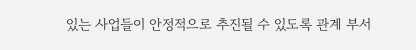있는 사업들이 안정적으로 추진될 수 있도록 관계 부서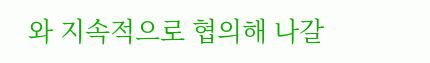와 지속적으로 협의해 나갈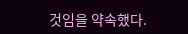것임을 약속했다.